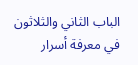الباب الثاني والثلاثون في معرفة أسرار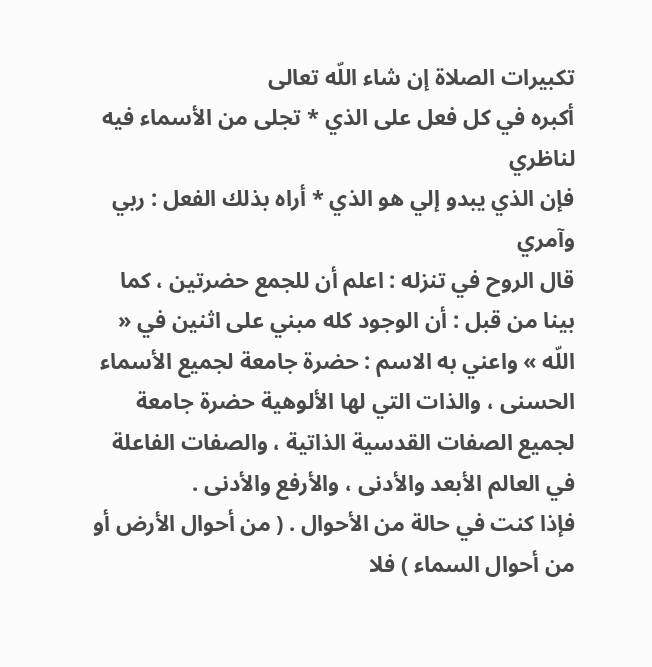تكبيرات الصلاة إن شاء اللّه تعالى
أكبره في كل فعل على الذي * تجلى من الأسماء فيه لناظري
فإن الذي يبدو إلي هو الذي * أراه بذلك الفعل : ربي وآمري
قال الروح في تنزله : اعلم أن للجمع حضرتين ، كما بينا من قبل : أن الوجود كله مبني على اثنين في « اللّه » واعني به الاسم : حضرة جامعة لجميع الأسماء الحسنى ، والذات التي لها الألوهية حضرة جامعة لجميع الصفات القدسية الذاتية ، والصفات الفاعلة في العالم الأبعد والأدنى ، والأرفع والأدنى .
فإذا كنت في حالة من الأحوال . ( من أحوال الأرض أو من أحوال السماء ) فلا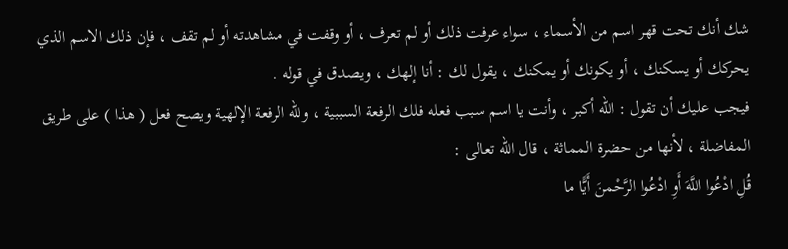شك أنك تحت قهر اسم من الأسماء ، سواء عرفت ذلك أو لم تعرف ، أو وقفت في مشاهدته أو لم تقف ، فإن ذلك الاسم الذي يحركك أو يسكنك ، أو يكونك أو يمكنك ، يقول لك : أنا إلهك ، ويصدق في قوله .
فيجب عليك أن تقول : اللّه أكبر ، وأنت يا اسم سبب فعله فلك الرفعة السببية ، وللّه الرفعة الإلهية ويصح فعل ( هذا ) على طريق المفاضلة ، لأنها من حضرة المماثة ، قال اللّه تعالى :
قُلِ ادْعُوا اللَّهَ أَوِ ادْعُوا الرَّحْمنَ أَيًّا ما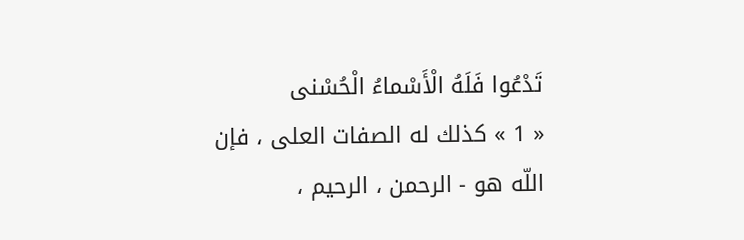تَدْعُوا فَلَهُ الْأَسْماءُ الْحُسْنى
« 1 » كذلك له الصفات العلى ، فإن اللّه هو - الرحمن ، الرحيم ،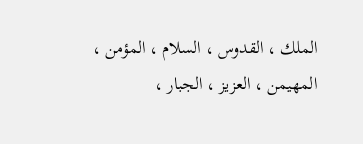الملك ، القدوس ، السلام ، المؤمن ، المهيمن ، العزيز ، الجبار ،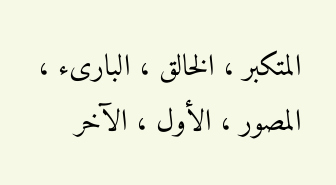المتكبر ، الخالق ، البارىء ، المصور ، الأول ، الآخر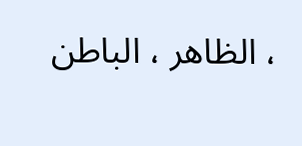، الظاهر ، الباطن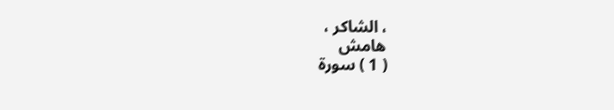، الشاكر ،
هامش
( 1 ) سورة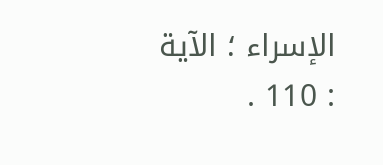الإسراء ؛ الآية : 110 .